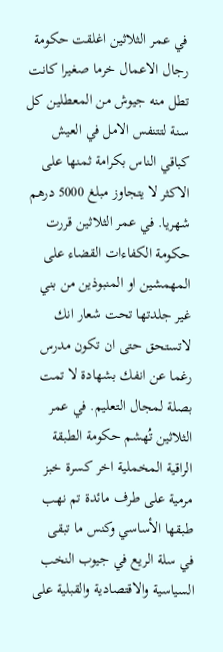في عمر الثلاثين اغلقت حكومة رجال الاعمال خرما صغيرا كانت تطل منه جيوش من المعطلين كل سنة لتتنفس الامل في العيش كباقي الناس بكرامة ثمنها على الاكثر لا يتجاوز مبلغ 5000 درهم شهريا. في عمر الثلاثين قررت حكومة الكفاءات القضاء على المهمشين او المنبوذين من بني غير جلدتها تحت شعار انك لاتستحق حتى ان تكون مدرس رغما عن انفك بشهادة لا تمت بصلة لمجال التعليم. في عمر الثلاثين تُهشم حكومة الطبقة الراقية المخملية اخر كسرة خبز مرمية على طرف مائدة تم نهب طبقها الأساسي وكنس ما تبقى في سلة الريع في جيوب النخب السياسية والاقتصادية والقبلية على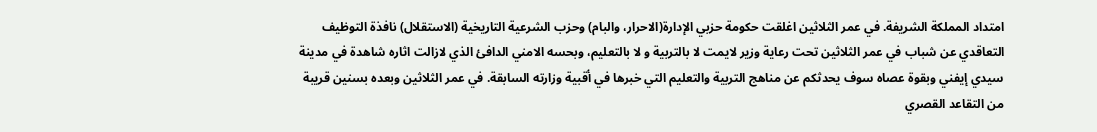امتداد المملكة الشريفة. في عمر الثلاثين اغلقت حكومة حزبي الإدارة(الاحرار، والبام) وحزب الشرعية التاريخية (الاستقلال) نافذة التوظيف التعاقدي عن شباب في عمر الثلاثين تحت رعاية وزير لايمت لا بالتربية و لا بالتعليم، وبحسه الامني الدافئ الذي لازالت اثاره شاهدة في مدينة سيدي إيفني وبقوة عصاه سوف يحدثكم عن مناهج التربية والتعليم التي خبرها في أقبية وزارته السابقة. في عمر الثلاثين وبعده بسنين قريبة من التقاعد القصري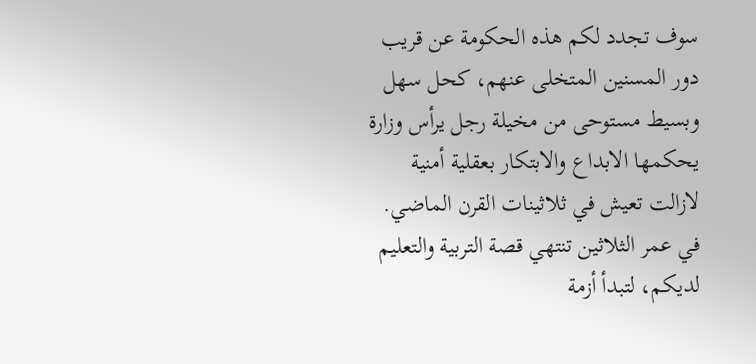سوف تجدد لكم هذه الحكومة عن قريب دور المسنين المتخلى عنهم، كحل سهل وبسيط مستوحى من مخيلة رجل يرأس وزارة يحكمها الابداع والابتكار بعقلية أمنية لازالت تعيش في ثلاثينات القرن الماضي. في عمر الثلاثين تنتهي قصة التربية والتعليم لديكم، لتبدأ أزمة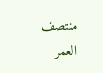منتصف العمر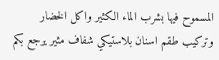المسموح فيها بشرب الماء الكثير واكل الخضار وتركيب طقم اسنان بلاستيكي شفاف مثير يرجع بكم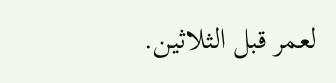لعمر قبل الثلاثين.